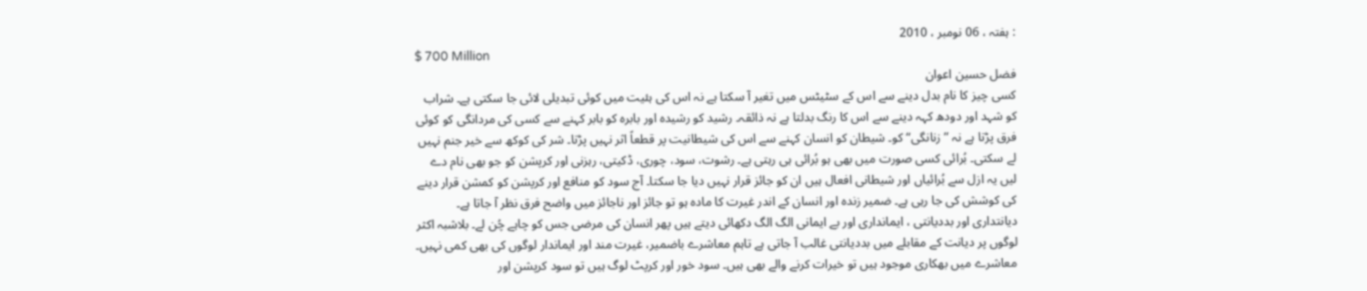: ہفتہ ، 06 نومبر ، 2010
$ 700 Million
فضل حسین اعوان
کسی چیز کا نام بدل دینے سے اس کے سٹیٹس میں تغیر آ سکتا ہے نہ اس کی ہئیت میں کوئی تبدیلی لائی جا سکتی ہے۔ شراب کو شہد اور دودھ کہہ دینے سے اس کا رنگ بدلتا ہے نہ ذائقہ۔ رشید کو رشیدہ اور بابرہ کو بابر کہنے سے کسی کی مردانگی کو کوئی فرق پڑتا ہے نہ ”زنانگی“ کو۔ شیطان کو انسان کہنے سے اس کی شیطانیت پر قطعاً اثر نہیں پڑتا۔ شر کی کوکھ سے خیر جنم نہیں لے سکتی۔ بُرائی کسی صورت میں بھی ہو بُرائی ہی رہتی ہے۔ رشوت، سود، چوری، ڈکیتی، رہزنی اور کرپشن کو جو بھی نام دے لیں یہ ازل سے بُرائیاں اور شیطانی افعال ہیں ان کو جائز قرار نہیں دیا جا سکتا۔ آج سود کو منافع اور کرپشن کو کمشن قرار دینے کی کوشش کی جا رہی ہے۔ ضمیر زندہ اور انسان کے اندر غیرت کا مادہ ہو تو جائز اور ناجائز میں واضح فرق نظر آ جاتا ہے۔ دیانتداری اور بددیانتی ، ایمانداری اور بے ایمانی الگ الگ دکھائی دیتے ہیں پھر انسان کی مرضی جس کو چاہے چُن لے۔ بلاشبہ اکثر لوگوں پر دیانت کے مقابلے میں بددیانتی غالب آ جاتی ہے تاہم معاشرے باضمیر، غیرت مند اور ایماندار لوگوں کی بھی کمی نہیں۔ معاشرے میں بھکاری موجود ہیں تو خیرات کرنے والے بھی ہیں۔ سود خور اور کرپٹ لوگ ہیں تو سود کرپشن اور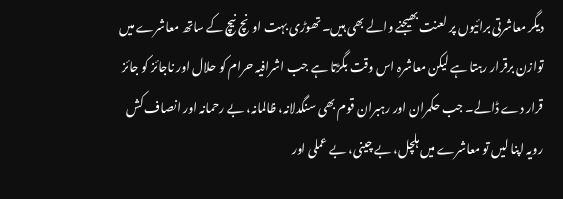دیگر معاشرتی برائیوں پر لعنت بھیجنے والے بھی ہیں۔ تھوڑی بہت اونچ نیچ کے ساتھ معاشرے میں توازن برقرار رہتا ہے لیکن معاشرہ اس وقت بگڑتا ہے جب اشرافیہ حرام کو حلال اور ناجائز کو جائز قرار دے ڈالے۔ جب حکمران اور رہبران قوم بھی سنگدلانہ، ظالمانہ، بے رحمانہ اور انصاف کش رویہ اپنا لیں تو معاشرے میں ہلچل، بے چینی، بے عملی اور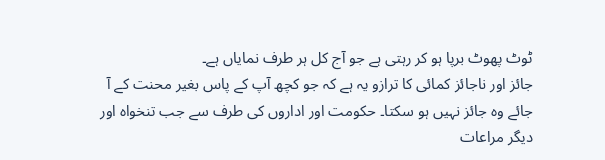ٹوٹ پھوٹ برپا ہو کر رہتی ہے جو آج کل ہر طرف نمایاں ہے۔
جائز اور ناجائز کمائی کا ترازو یہ ہے کہ جو کچھ آپ کے پاس بغیر محنت کے آ جائے وہ جائز نہیں ہو سکتا۔ حکومت اور اداروں کی طرف سے جب تنخواہ اور دیگر مراعات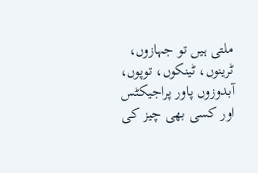ملتی ہیں تو جہازوں، ٹرینوں، ٹینکوں، توپوں، آبدوزوں پاور پراجیکٹس اور کسی بھی چیز کی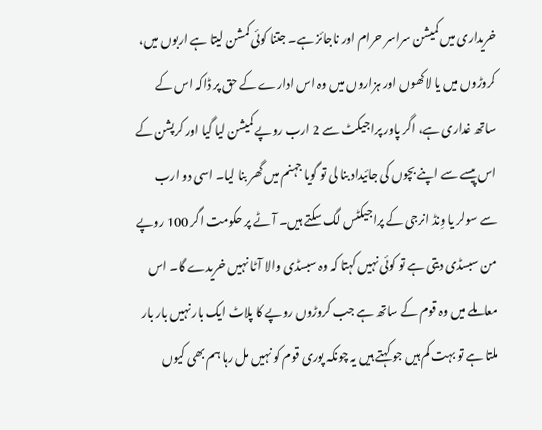خریداری میں کمیشن سراسر حرام اور ناجائز ہے۔ جتنا کوئی کمشن لیتا ہے اربوں میں، کروڑوں میں یا لاکھوں اور ہزاروں میں وہ اس ادارے کے حق پر ڈاکہ اس کے ساتھ غداری ہے، اگر پاور پراجیکٹ سے 2 ارب روپے کمیشن لیا گیا اور کرپشن کے اس پیسے سے اپنے بچوں کی جائیداد بنا لی تو گویا جہنم میں گھر بنا لیا۔ اسی دو ارب سے سولر یا وِنڈ انرجی کے پراجیکٹس لگ سکتے ہیں۔ آٹے پر حکومت اگر 100 روپے من سبسڈی دیتی ہے تو کوئی نہیں کہتا کہ وہ سبسڈی والا آٹا نہیں خریدے گا۔ اس معاملے میں وہ قوم کے ساتھ ہے جب کروڑوں روپے کا پلاٹ ایک بار نہیں بار بار ملتا ہے تو بہت کم ہیں جو کہتے ہیں یہ چونکہ پوری قوم کو نہیں مل رہا ہم بھی کیوں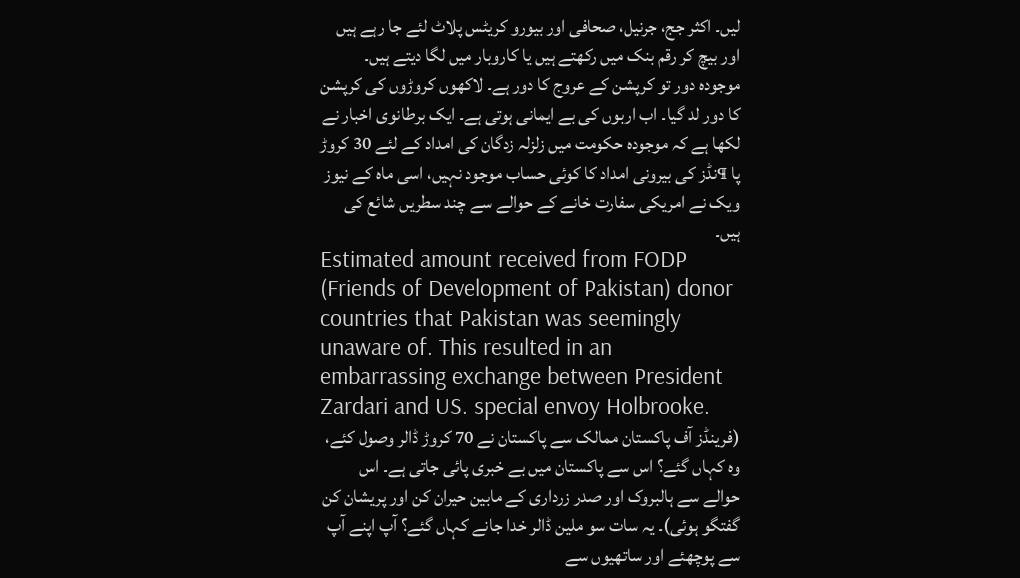لیں۔ اکثر جج، جرنیل، صحافی اور بیورو کریٹس پلاٹ لئے جا رہے ہیں اور بیچ کر رقم بنک میں رکھتے ہیں یا کاروبار میں لگا دیتے ہیں۔
موجودہ دور تو کرپشن کے عروج کا دور ہے۔ لاکھوں کروڑوں کی کرپشن کا دور لد گیا۔ اب اربوں کی بے ایمانی ہوتی ہے۔ ایک برطانوی اخبار نے لکھا ہے کہ موجودہ حکومت میں زلزلہ زدگان کی امداد کے لئے 30 کروڑ پا ¶نڈز کی بیرونی امداد کا کوئی حساب موجود نہیں، اسی ماہ کے نیوز ویک نے امریکی سفارت خانے کے حوالے سے چند سطریں شائع کی ہیں۔
Estimated amount received from FODP (Friends of Development of Pakistan) donor countries that Pakistan was seemingly unaware of. This resulted in an embarrassing exchange between President Zardari and US. special envoy Holbrooke.
(فرینڈز آف پاکستان ممالک سے پاکستان نے 70 کروڑ ڈالر وصول کئے، وہ کہاں گئے؟ اس سے پاکستان میں بے خبری پائی جاتی ہے۔ اس حوالے سے ہالبروک اور صدر زرداری کے مابین حیران کن اور پریشان کن گفتگو ہوئی)۔ یہ سات سو ملین ڈالر خدا جانے کہاں گئے؟ آپ اپنے آپ سے پوچھئے اور ساتھیوں سے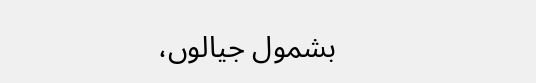بشمول جیالوں،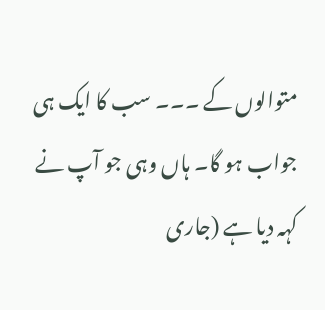متوالوں کے ۔۔۔ سب کا ایک ہی جواب ہو گا۔ ہاں وہی جو آپ نے کہہ دیا ہے (جاری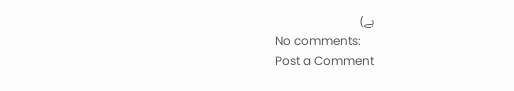ہے)
No comments:
Post a Comment